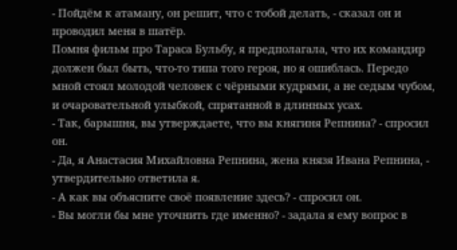- Пойдём к атаману, он решит, что с тобой делать, - сказал он и проводил меня в шатёр.
Помня фильм про Тараса Бульбу, я предполагала, что их командир должен был быть, что-то типа того героя, но я ошиблась. Передо мной стоял молодой человек с чёрными кудрями, а не седым чубом, и очаровательной улыбкой, спрятанной в длинных усах.
- Так, барышня, вы утверждаете, что вы княгиня Репнина? - спросил он.
- Да, я Анастасия Михайловна Репнина, жена князя Ивана Репнина, - утвердительно ответила я.
- А как вы объясните своё появление здесь? - спросил он.
- Вы могли бы мне уточнить где именно? - задала я ему вопрос в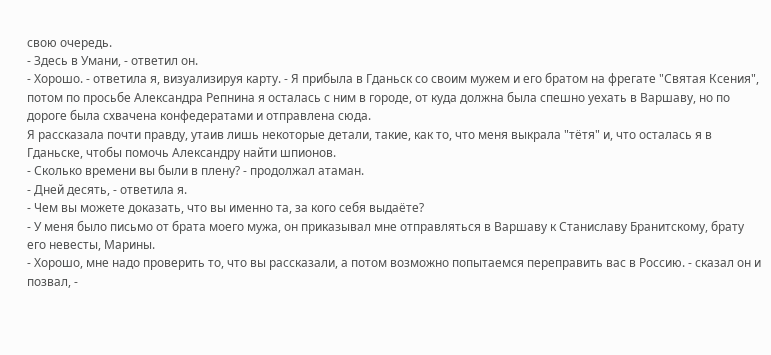свою очередь.
- Здесь в Умани, - ответил он.
- Хорошо. - ответила я, визуализируя карту. - Я прибыла в Гданьск со своим мужем и его братом на фрегате "Святая Ксения", потом по просьбе Александра Репнина я осталась с ним в городе, от куда должна была спешно уехать в Варшаву, но по дороге была схвачена конфедератами и отправлена сюда.
Я рассказала почти правду, утаив лишь некоторые детали, такие, как то, что меня выкрала "тётя" и, что осталась я в Гданьске, чтобы помочь Александру найти шпионов.
- Сколько времени вы были в плену? - продолжал атаман.
- Дней десять, - ответила я.
- Чем вы можете доказать, что вы именно та, за кого себя выдаёте?
- У меня было письмо от брата моего мужа, он приказывал мне отправляться в Варшаву к Станиславу Бранитскому, брату его невесты, Марины.
- Хорошо, мне надо проверить то, что вы рассказали, а потом возможно попытаемся переправить вас в Россию. - сказал он и позвал, -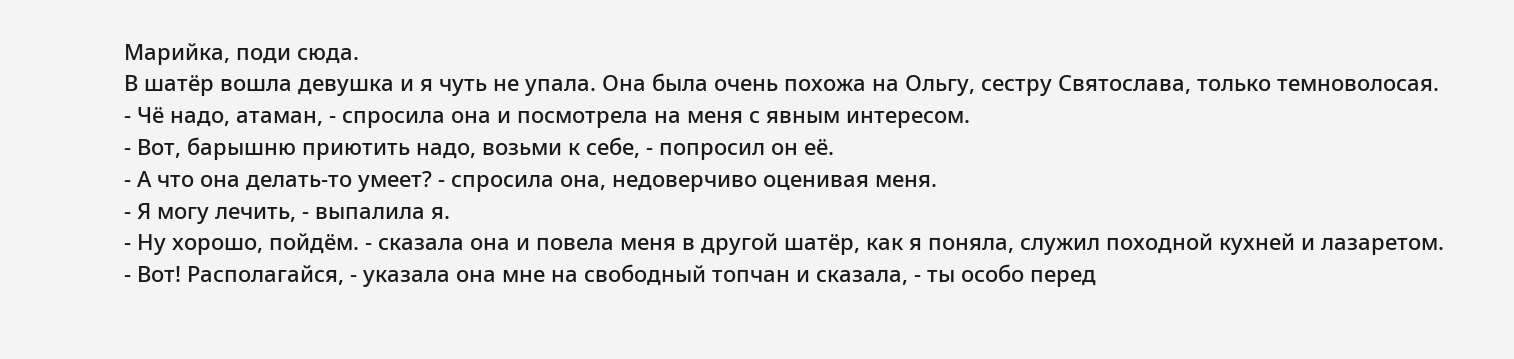Марийка, поди сюда.
В шатёр вошла девушка и я чуть не упала. Она была очень похожа на Ольгу, сестру Святослава, только темноволосая.
- Чё надо, атаман, - спросила она и посмотрела на меня с явным интересом.
- Вот, барышню приютить надо, возьми к себе, - попросил он её.
- А что она делать-то умеет? - спросила она, недоверчиво оценивая меня.
- Я могу лечить, - выпалила я.
- Ну хорошо, пойдём. - сказала она и повела меня в другой шатёр, как я поняла, служил походной кухней и лазаретом.
- Вот! Располагайся, - указала она мне на свободный топчан и сказала, - ты особо перед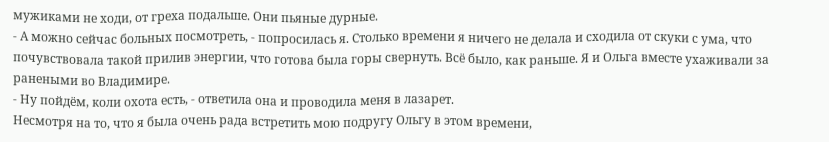мужиками не ходи, от греха подальше. Они пьяные дурные.
- А можно сейчас больных посмотреть, - попросилась я. Столько времени я ничего не делала и сходила от скуки с ума, что почувствовала такой прилив энергии, что готова была горы свернуть. Всё было, как раньше. Я и Ольга вместе ухаживали за ранеными во Владимире.
- Ну пойдём, коли охота есть, - ответила она и проводила меня в лазарет.
Несмотря на то, что я была очень рада встретить мою подругу Ольгу в этом времени,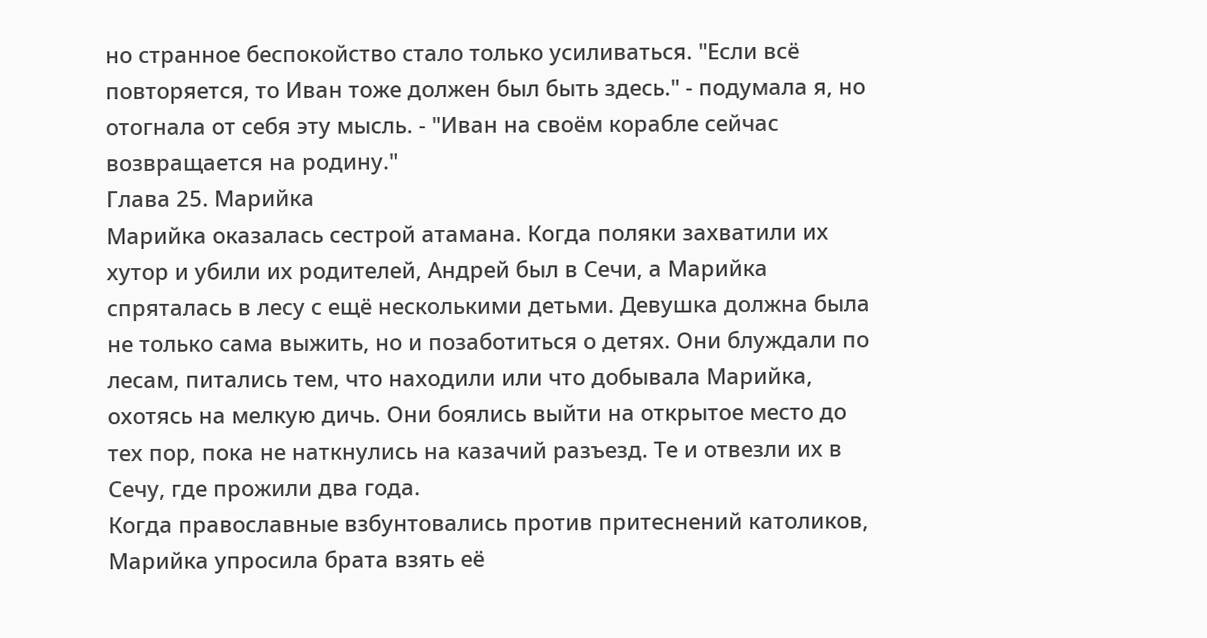но странное беспокойство стало только усиливаться. "Если всё повторяется, то Иван тоже должен был быть здесь." - подумала я, но отогнала от себя эту мысль. - "Иван на своём корабле сейчас возвращается на родину."
Глава 25. Марийка
Марийка оказалась сестрой атамана. Когда поляки захватили их хутор и убили их родителей, Андрей был в Сечи, а Марийка спряталась в лесу с ещё несколькими детьми. Девушка должна была не только сама выжить, но и позаботиться о детях. Они блуждали по лесам, питались тем, что находили или что добывала Марийка, охотясь на мелкую дичь. Они боялись выйти на открытое место до тех пор, пока не наткнулись на казачий разъезд. Те и отвезли их в Сечу, где прожили два года.
Когда православные взбунтовались против притеснений католиков, Марийка упросила брата взять её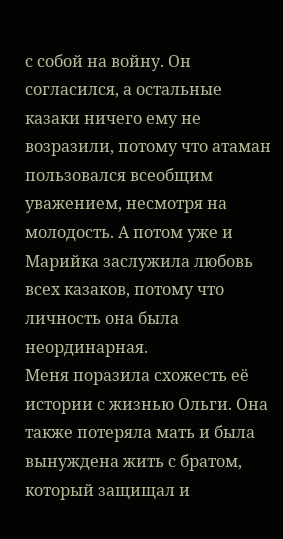с собой на войну. Он согласился, а остальные казаки ничего ему не возразили, потому что атаман пользовался всеобщим уважением, несмотря на молодость. А потом уже и Марийка заслужила любовь всех казаков, потому что личность она была неординарная.
Меня поразила схожесть её истории с жизнью Ольги. Она также потеряла мать и была вынуждена жить с братом, который защищал и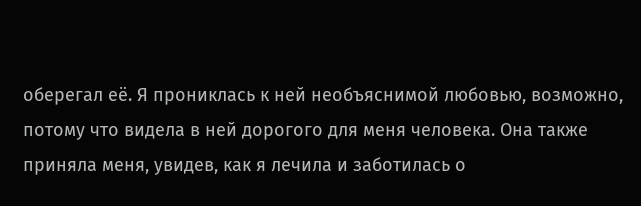оберегал её. Я прониклась к ней необъяснимой любовью, возможно, потому что видела в ней дорогого для меня человека. Она также приняла меня, увидев, как я лечила и заботилась о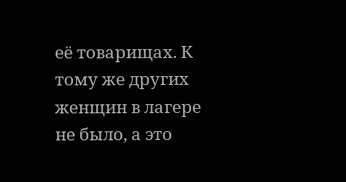её товарищах. К тому же других женщин в лагере не было, а это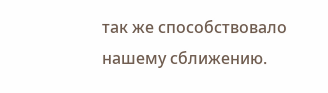так же способствовало нашему сближению.